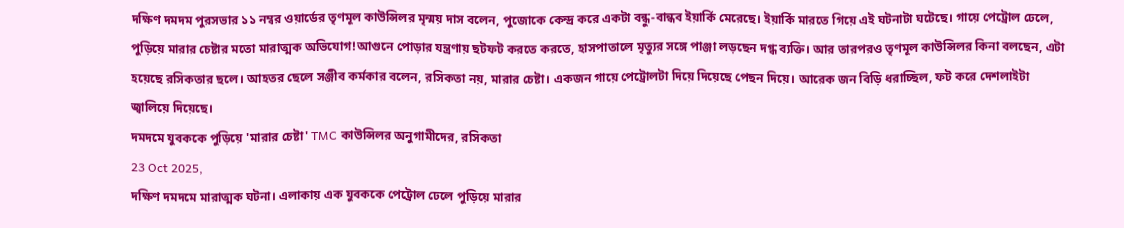দক্ষিণ দমদম পুরসভার ১১ নম্বর ওয়ার্ডের তৃণমূল কাউন্সিলর মৃন্ময় দাস বলেন, পুজোকে কেন্দ্র করে একটা বন্ধু-বান্ধব ইয়ার্কি মেরেছে। ইয়ার্কি মারতে গিয়ে এই ঘটনাটা ঘটেছে। গায়ে পেট্রোল ঢেলে, পুড়িয়ে মারার চেষ্টার মতো মারাত্মক অভিযোগ!আগুনে পোড়ার যন্ত্রণায় ছটফট করতে করতে, হাসপাতালে মৃত্যুর সঙ্গে পাঞ্জা লড়ছেন দগ্ধ ব্যক্তি। আর তারপরও তৃণমূল কাউন্সিলর কিনা বলছেন, এটা হয়েছে রসিকতার ছলে। আহতর ছেলে সঞ্জীব কর্মকার বলেন, রসিকতা নয়, মারার চেষ্টা। একজন গায়ে পেট্রোলটা দিয়ে দিয়েছে পেছন দিয়ে। আরেক জন বিড়ি ধরাচ্ছিল, ফট করে দেশলাইটা জ্বালিয়ে দিয়েছে।
দমদমে যুবককে পুড়িয়ে 'মারার চেষ্টা' TMC কাউন্সিলর অনুগামীদের, রসিকতা
23 Oct 2025,
দক্ষিণ দমদমে মারাত্মক ঘটনা। এলাকায় এক যুবককে পেট্রোল ঢেলে পুড়িয়ে মারার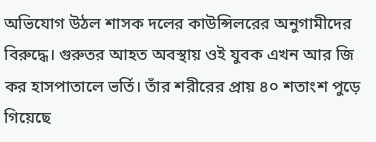অভিযোগ উঠল শাসক দলের কাউন্সিলরের অনুগামীদের বিরুদ্ধে। গুরুতর আহত অবস্থায় ওই যুবক এখন আর জি কর হাসপাতালে ভর্তি। তাঁর শরীরের প্রায় ৪০ শতাংশ পুড়ে গিয়েছে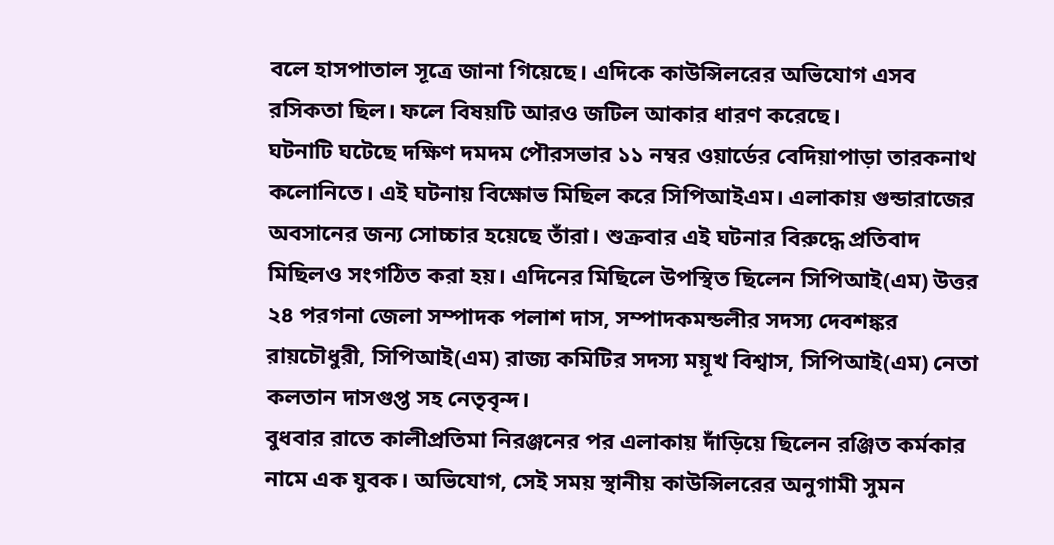বলে হাসপাতাল সূত্রে জানা গিয়েছে। এদিকে কাউন্সিলরের অভিযোগ এসব রসিকতা ছিল। ফলে বিষয়টি আরও জটিল আকার ধারণ করেছে।
ঘটনাটি ঘটেছে দক্ষিণ দমদম পৌরসভার ১১ নম্বর ওয়ার্ডের বেদিয়াপাড়া তারকনাথ কলোনিতে। এই ঘটনায় বিক্ষোভ মিছিল করে সিপিআইএম। এলাকায় গুন্ডারাজের অবসানের জন্য সোচ্চার হয়েছে তাঁরা। শুক্রবার এই ঘটনার বিরুদ্ধে প্রতিবাদ মিছিলও সংগঠিত করা হয়। এদিনের মিছিলে উপস্থিত ছিলেন সিপিআই(এম) উত্তর ২৪ পরগনা জেলা সম্পাদক পলাশ দাস, সম্পাদকমন্ডলীর সদস্য দেবশঙ্কর রায়চৌধুরী, সিপিআই(এম) রাজ্য কমিটির সদস্য ময়ূখ বিশ্বাস, সিপিআই(এম) নেতা কলতান দাসগুপ্ত সহ নেতৃবৃন্দ।
বুধবার রাতে কালীপ্রতিমা নিরঞ্জনের পর এলাকায় দাঁড়িয়ে ছিলেন রঞ্জিত কর্মকার নামে এক যুবক। অভিযোগ, সেই সময় স্থানীয় কাউন্সিলরের অনুগামী সুমন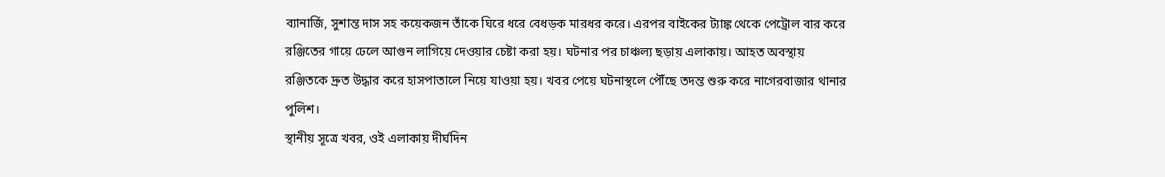ব্যানার্জি, সুশান্ত দাস সহ কয়েকজন তাঁকে ঘিরে ধরে বেধড়ক মারধর করে। এরপর বাইকের ট্যাঙ্ক থেকে পেট্রোল বার করে রঞ্জিতের গায়ে ঢেলে আগুন লাগিয়ে দেওয়ার চেষ্টা করা হয়। ঘটনার পর চাঞ্চল্য ছড়ায় এলাকায়। আহত অবস্থায় রঞ্জিতকে দ্রুত উদ্ধার করে হাসপাতালে নিয়ে যাওয়া হয়। খবর পেয়ে ঘটনাস্থলে পৌঁছে তদন্ত শুরু করে নাগেরবাজার থানার পুলিশ।
স্থানীয় সূত্রে খবর, ওই এলাকায় দীর্ঘদিন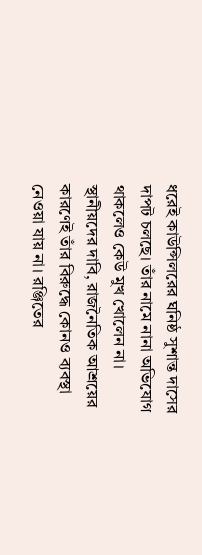ধরেই কাউন্সিলরের ঘনিষ্ঠ সুশান্ত দাসের দাপট চলছে। তাঁর নামে নানা অভিযোগ থাকলেও কেউ মুখ খোলেন না। স্থানীয়দের দাবি, রাজনৈতিক আশ্রয়ের কারণেই তাঁর বিরুদ্ধে কোনও ব্যবস্থা নেওয়া যায় না। রঞ্জিতের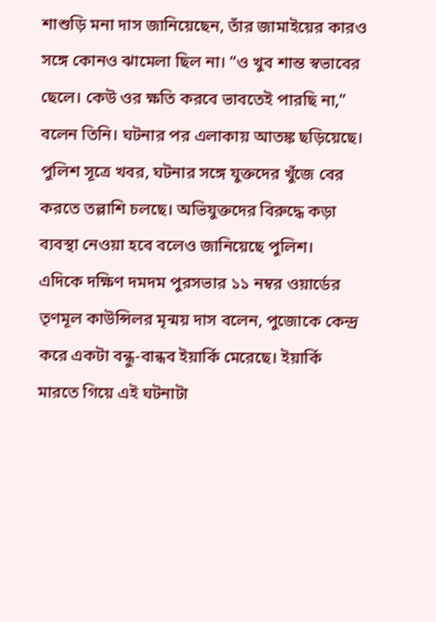শাশুড়ি মনা দাস জানিয়েছেন, তাঁর জামাইয়ের কারও সঙ্গে কোনও ঝামেলা ছিল না। “ও খুব শান্ত স্বভাবের ছেলে। কেউ ওর ক্ষতি করবে ভাবতেই পারছি না,” বলেন তিনি। ঘটনার পর এলাকায় আতঙ্ক ছড়িয়েছে। পুলিশ সূত্রে খবর, ঘটনার সঙ্গে যুক্তদের খুঁজে বের করতে তল্লাশি চলছে। অভিযুক্তদের বিরুদ্ধে কড়া ব্যবস্থা নেওয়া হবে বলেও জানিয়েছে পুলিশ।
এদিকে দক্ষিণ দমদম পুরসভার ১১ নম্বর ওয়ার্ডের তৃণমূল কাউন্সিলর মৃন্ময় দাস বলেন, পুজোকে কেন্দ্র করে একটা বন্ধু-বান্ধব ইয়ার্কি মেরেছে। ইয়ার্কি মারতে গিয়ে এই ঘটনাটা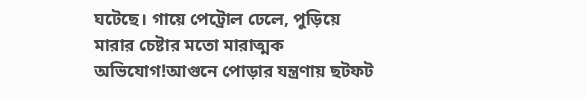ঘটেছে। গায়ে পেট্রোল ঢেলে, পুড়িয়ে মারার চেষ্টার মতো মারাত্মক অভিযোগ!আগুনে পোড়ার যন্ত্রণায় ছটফট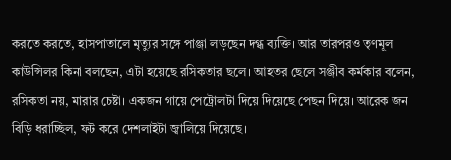করতে করতে, হাসপাতালে মৃত্যুর সঙ্গে পাঞ্জা লড়ছেন দগ্ধ ব্যক্তি। আর তারপরও তৃণমূল কাউন্সিলর কিনা বলছেন, এটা হয়েছে রসিকতার ছলে। আহতর ছেলে সঞ্জীব কর্মকার বলেন, রসিকতা নয়, মারার চেষ্টা। একজন গায়ে পেট্রোলটা দিয়ে দিয়েছে পেছন দিয়ে। আরেক জন বিড়ি ধরাচ্ছিল, ফট করে দেশলাইটা জ্বালিয়ে দিয়েছে।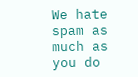We hate spam as much as you do